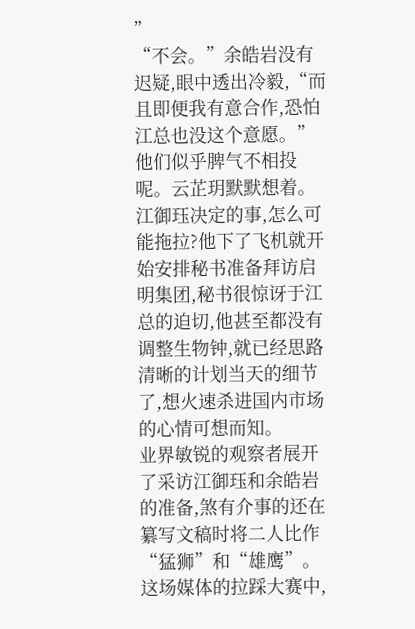”
“不会。”余皓岩没有迟疑,眼中透出冷毅,“而且即便我有意合作,恐怕江总也没这个意愿。”
他们似乎脾气不相投呢。云芷玥默默想着。
江御珏决定的事,怎么可能拖拉?他下了飞机就开始安排秘书准备拜访启明集团,秘书很惊讶于江总的迫切,他甚至都没有调整生物钟,就已经思路清晰的计划当天的细节了,想火速杀进国内市场的心情可想而知。
业界敏锐的观察者展开了采访江御珏和余皓岩的准备,煞有介事的还在纂写文稿时将二人比作“猛狮”和“雄鹰”。这场媒体的拉踩大赛中,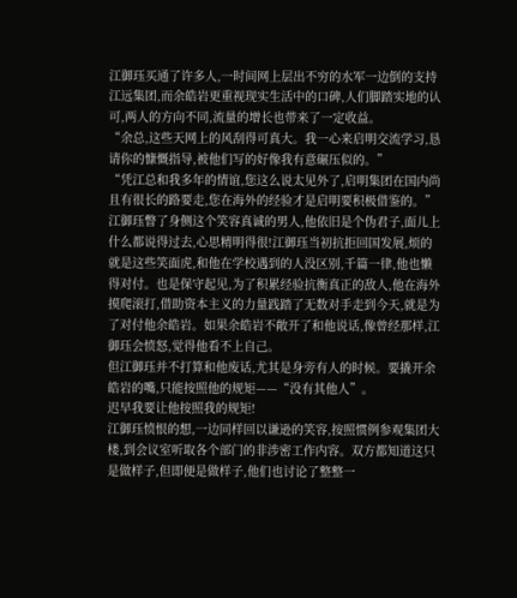江御珏买通了许多人,一时间网上层出不穷的水军一边倒的支持江远集团,而余皓岩更重视现实生活中的口碑,人们脚踏实地的认可,两人的方向不同,流量的增长也带来了一定收益。
“余总,这些天网上的风刮得可真大。我一心来启明交流学习,恳请你的慷慨指导,被他们写的好像我有意碾压似的。”
“凭江总和我多年的情谊,您这么说太见外了,启明集团在国内尚且有很长的路要走,您在海外的经验才是启明要积极借鉴的。”
江御珏瞥了身侧这个笑容真诚的男人,他依旧是个伪君子,面儿上什么都说得过去,心思精明得很!江御珏当初抗拒回国发展,烦的就是这些笑面虎,和他在学校遇到的人没区别,千篇一律,他也懒得对付。也是保守起见,为了积累经验抗衡真正的敌人,他在海外摸爬滚打,借助资本主义的力量践踏了无数对手走到今天,就是为了对付他余皓岩。如果余皓岩不敞开了和他说话,像曾经那样,江御珏会愤怒,觉得他看不上自己。
但江御珏并不打算和他废话,尤其是身旁有人的时候。要撬开余皓岩的嘴,只能按照他的规矩——“没有其他人”。
迟早我要让他按照我的规矩!
江御珏愤恨的想,一边同样回以谦逊的笑容,按照惯例参观集团大楼,到会议室听取各个部门的非涉密工作内容。双方都知道这只是做样子,但即便是做样子,他们也讨论了整整一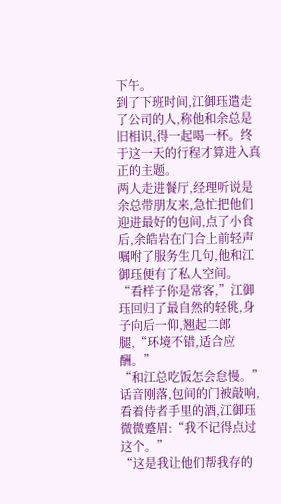下午。
到了下班时间,江御珏遣走了公司的人,称他和余总是旧相识,得一起喝一杯。终于这一天的行程才算进入真正的主题。
两人走进餐厅,经理听说是余总带朋友来,急忙把他们迎进最好的包间,点了小食后,余皓岩在门合上前轻声嘱咐了服务生几句,他和江御珏便有了私人空间。
“看样子你是常客,”江御珏回归了最自然的轻佻,身子向后一仰,翘起二郎腿,“环境不错,适合应酬。”
“和江总吃饭怎会怠慢。”
话音刚落,包间的门被敲响,看着侍者手里的酒,江御珏微微蹙眉:“我不记得点过这个。”
“这是我让他们帮我存的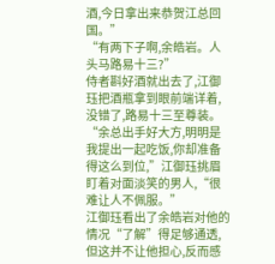酒,今日拿出来恭贺江总回国。”
“有两下子啊,余皓岩。人头马路易十三?”
侍者斟好酒就出去了,江御珏把酒瓶拿到眼前端详着,没错了,路易十三至尊装。“余总出手好大方,明明是我提出一起吃饭,你却准备得这么到位,”江御珏挑眉盯着对面淡笑的男人,“很难让人不佩服。”
江御珏看出了余皓岩对他的情况“了解”得足够通透,但这并不让他担心,反而感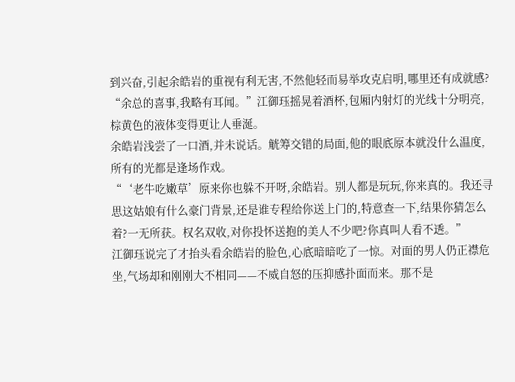到兴奋,引起余皓岩的重视有利无害,不然他轻而易举攻克启明,哪里还有成就感?
“余总的喜事,我略有耳闻。”江御珏摇晃着酒杯,包厢内射灯的光线十分明亮,棕黄色的液体变得更让人垂涎。
余皓岩浅尝了一口酒,并未说话。觥筹交错的局面,他的眼底原本就没什么温度,所有的光都是逢场作戏。
“‘老牛吃嫩草’原来你也躲不开呀,余皓岩。别人都是玩玩,你来真的。我还寻思这姑娘有什么豪门背景,还是谁专程给你送上门的,特意查一下,结果你猜怎么着?一无所获。权名双收,对你投怀送抱的美人不少吧?你真叫人看不透。”
江御珏说完了才抬头看余皓岩的脸色,心底暗暗吃了一惊。对面的男人仍正襟危坐,气场却和刚刚大不相同——不威自怒的压抑感扑面而来。那不是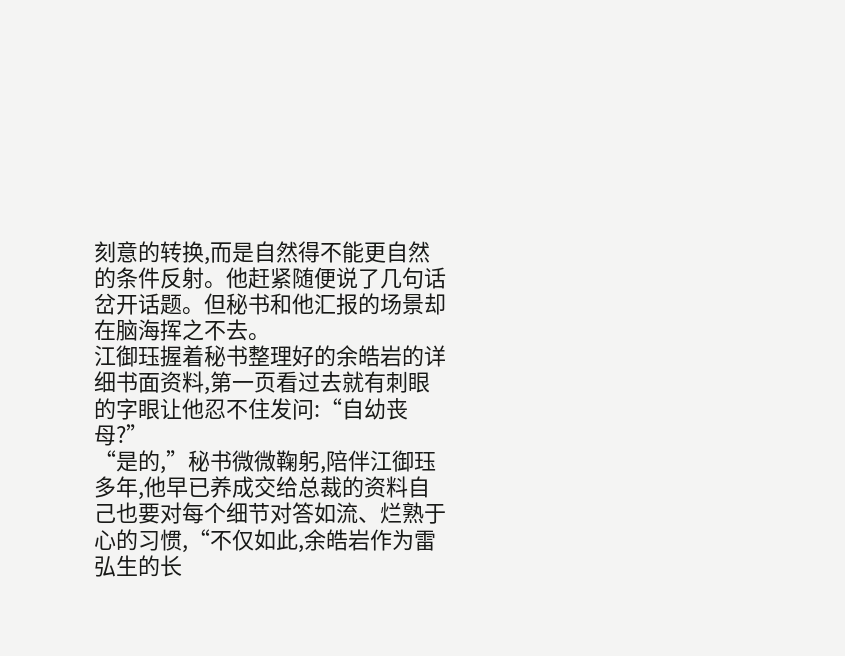刻意的转换,而是自然得不能更自然的条件反射。他赶紧随便说了几句话岔开话题。但秘书和他汇报的场景却在脑海挥之不去。
江御珏握着秘书整理好的余皓岩的详细书面资料,第一页看过去就有刺眼的字眼让他忍不住发问:“自幼丧母?”
“是的,”秘书微微鞠躬,陪伴江御珏多年,他早已养成交给总裁的资料自己也要对每个细节对答如流、烂熟于心的习惯,“不仅如此,余皓岩作为雷弘生的长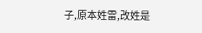子,原本姓雷,改姓是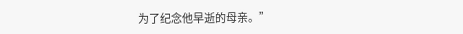为了纪念他早逝的母亲。”